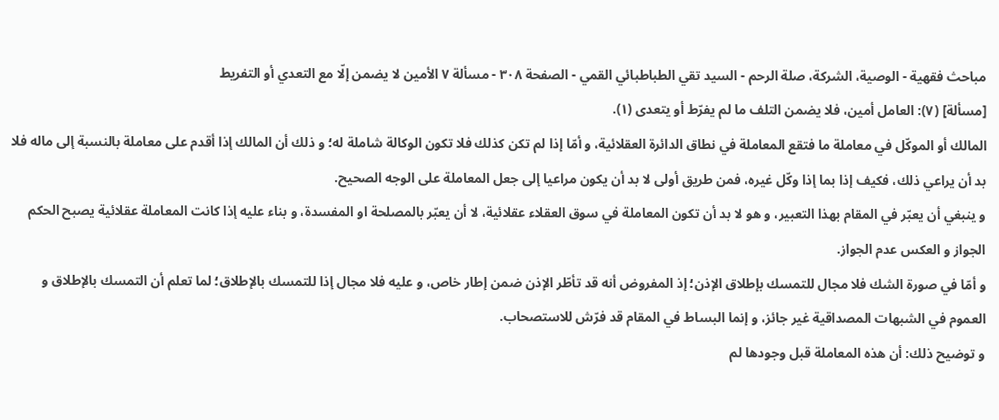مباحث فقهية - الوصية، الشركة، صلة الرحم - السيد تقي الطباطبائي القمي - الصفحة ٣٠٨ - مسألة ٧ الأمين لا يضمن إلّا مع التعدي أو التفريط
[مسألة] (٧): العامل أمين، فلا يضمن التلف ما لم يفرّط أو يتعدى (١).
المالك أو الموكّل في معاملة ما فتقع المعاملة في نطاق الدائرة العقلائية، و أمّا إذا لم تكن كذلك فلا تكون الوكالة شاملة له؛ و ذلك أن المالك إذا أقدم على معاملة بالنسبة إلى ماله فلا بد أن يراعي ذلك، فكيف إذا بما إذا وكّل غيره، فمن طريق أولى لا بد أن يكون مراعيا إلى جعل المعاملة على الوجه الصحيح.
و ينبغي أن يعبّر في المقام بهذا التعبير، و هو لا بد أن تكون المعاملة في سوق العقلاء عقلائية، لا أن يعبّر بالمصلحة او المفسدة، و بناء عليه إذا كانت المعاملة عقلائية يصبح الحكم الجواز و العكس عدم الجواز.
و أمّا في صورة الشك فلا مجال للتمسك بإطلاق الإذن؛ إذ المفروض أنه قد تأطّر الإذن ضمن إطار خاص، و عليه فلا مجال إذا للتمسك بالإطلاق؛ لما تعلم أن التمسك بالإطلاق و العموم في الشبهات المصداقية غير جائز، و إنما البساط في المقام قد فرّش للاستصحاب.
و توضيح ذلك: أن هذه المعاملة قبل وجودها لم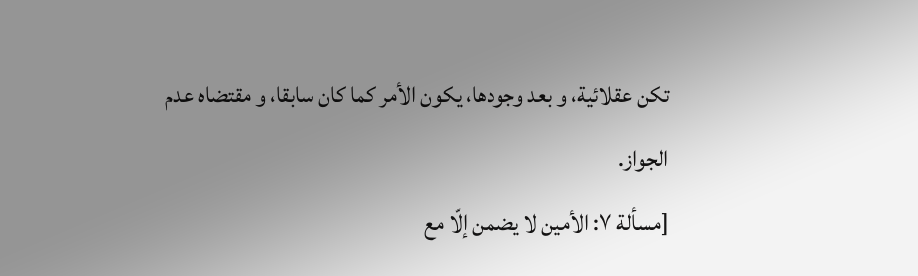تكن عقلائية، و بعد وجودها، يكون الأمر كما كان سابقا، و مقتضاه عدم الجواز.
[مسألة ٧: الأمين لا يضمن إلّا مع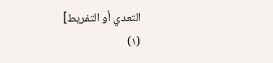التعدي أو التفريط]
(١)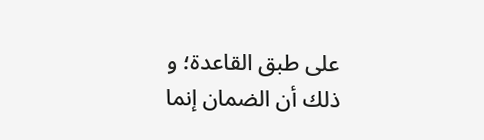على طبق القاعدة؛ و ذلك أن الضمان إنما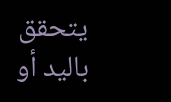يتحقق باليد أو